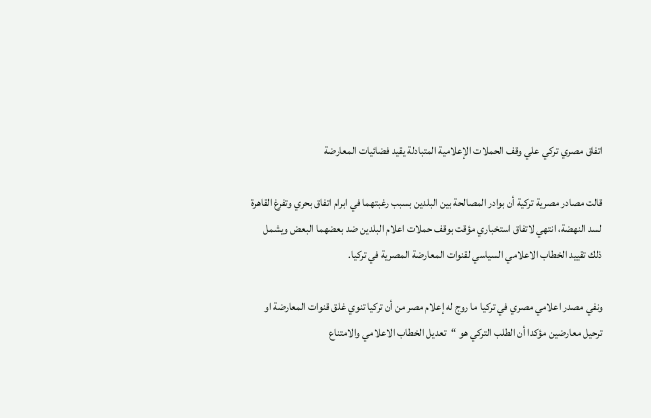اتفاق مصري تركي علي وقف الحملات الإعلامية المتبادلة يقيد فضائيات المعارضة

قالت مصادر مصرية تركية أن بوادر المصالحة بين البلدين بسبب رغبتهما في ابرام اتفاق بحري وتفرغ القاهرة لسد النهضة، انتهي لاتفاق استخباري مؤقت بوقف حملات اعلام البلدين ضد بعضهما البعض ويشمل ذلك تقييد الخطاب الاعلامي السياسي لقنوات المعارضة المصرية في تركيا.

ونفي مصدر اعلامي مصري في تركيا ما روج له إعلام مصر من أن تركيا تنوي غلق قنوات المعارضة او ترحيل معارضين مؤكدا أن الطلب التركي هو “تعديل الخطاب الاعلامي والامتناع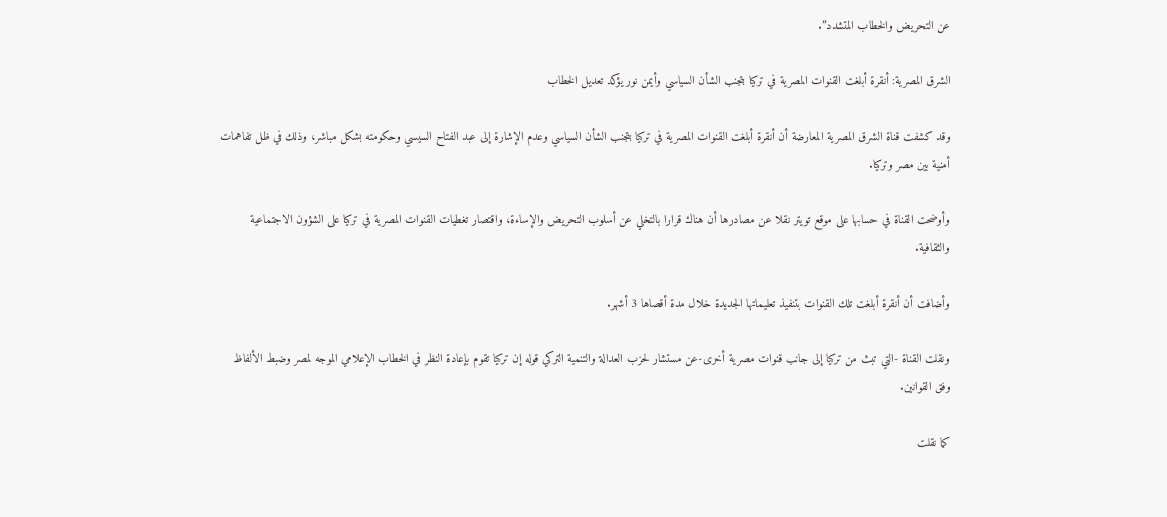عن التحريض والخطاب المتشدد”.

الشرق المصرية: أنقرة أبلغت القنوات المصرية في تركيا بتجنب الشأن السياسي وأيمن نور يؤكد تعديل الخطاب

وقد كشفت قناة الشرق المصرية المعارضة أن أنقرة أبلغت القنوات المصرية في تركيا بتجنب الشأن السياسي وعدم الإشارة إلى عبد الفتاح السيسي وحكومته بشكل مباشر، وذلك في ظل تفاهمات أمنية بين مصر وتركيا.

وأوضحت القناة في حسابها على موقع تويتر نقلا عن مصادرها أن هناك قرارا بالتخلي عن أسلوب التحريض والإساءة، واقتصار تغطيات القنوات المصرية في تركيا على الشؤون الاجتماعية والثقافية.

وأضافت أن أنقرة أبلغت تلك القنوات بتنفيذ تعليماتها الجديدة خلال مدة أقصاها 3 أشهر.

ونقلت القناة -التي تبث من تركيا إلى جانب قنوات مصرية أخرى-عن مستشار لحزب العدالة والتنمية التركي قوله إن تركيا تقوم بإعادة النظر في الخطاب الإعلامي الموجه لمصر وضبط الألفاظ وفق القوانين.

كما نقلت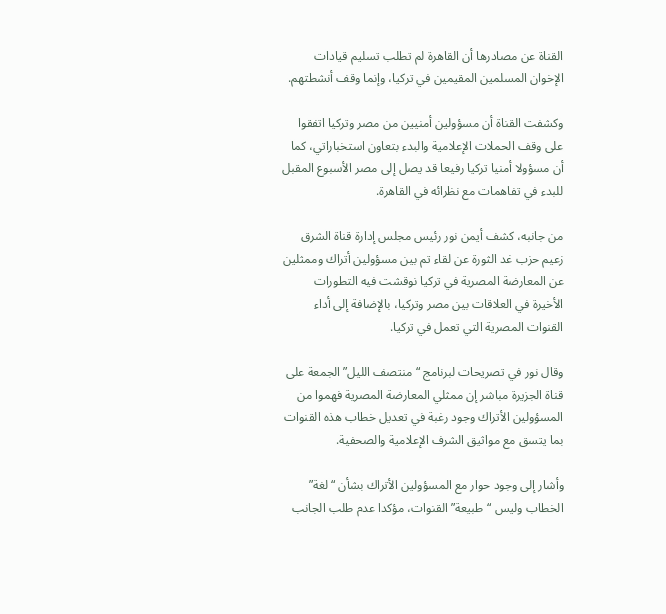القناة عن مصادرها أن القاهرة لم تطلب تسليم قيادات الإخوان المسلمين المقيمين في تركيا، وإنما وقف أنشطتهم.

وكشفت القناة أن مسؤولين أمنيين من مصر وتركيا اتفقوا على وقف الحملات الإعلامية والبدء بتعاون استخباراتي، كما أن مسؤولا أمنيا تركيا رفيعا قد يصل إلى مصر الأسبوع المقبل للبدء في تفاهمات مع نظرائه في القاهرة.

من جانبه، كشف أيمن نور رئيس مجلس إدارة قناة الشرق زعيم حزب غد الثورة عن لقاء تم بين مسؤولين أتراك وممثلين عن المعارضة المصرية في تركيا نوقشت فيه التطورات الأخيرة في العلاقات بين مصر وتركيا، بالإضافة إلى أداء القنوات المصرية التي تعمل في تركيا.

وقال نور في تصريحات لبرنامج “منتصف الليل” الجمعة على قناة الجزيرة مباشر إن ممثلي المعارضة المصرية فهموا من المسؤولين الأتراك وجود رغبة في تعديل خطاب هذه القنوات بما يتسق مع مواثيق الشرف الإعلامية والصحفية.

وأشار إلى وجود حوار مع المسؤولين الأتراك بشأن “لغة” الخطاب وليس “طبيعة” القنوات، مؤكدا عدم طلب الجانب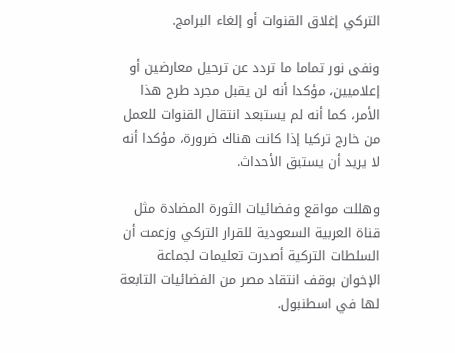التركي إغلاق القنوات أو إلغاء البرامج.

ونفى نور تماما ما تردد عن ترحيل معارضين أو إعلاميين، مؤكدا أنه لن يقبل مجرد طرح هذا الأمر، كما أنه لم يستبعد انتقال القنوات للعمل من خارج تركيا إذا كانت هناك ضرورة، مؤكدا أنه لا يريد أن يستبق الأحداث.

وهللت مواقع وفضائيات الثورة المضادة مثل قناة العربية السعودية للقرار التركي وزعمت أن السلطات التركية أصدرت تعليمات لجماعة الإخوان بوقف انتقاد مصر من الفضائيات التابعة لها في اسطنبول.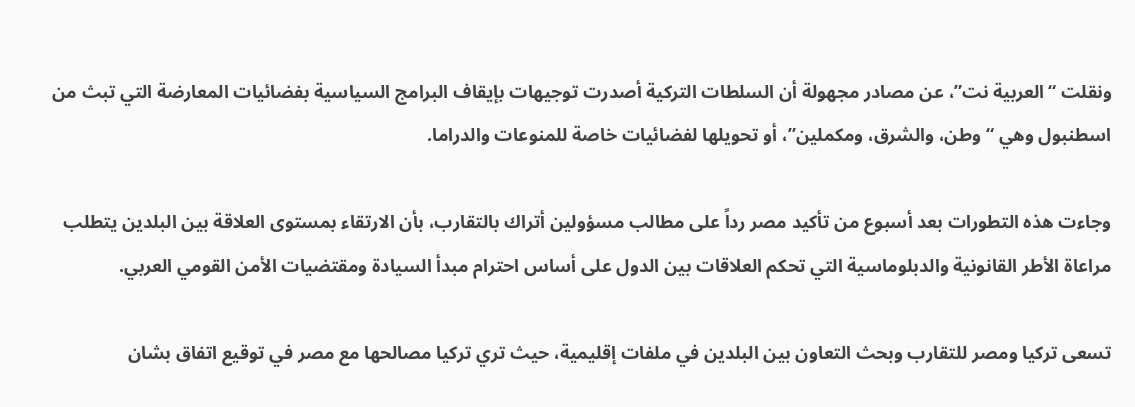ونقلت “العربية نت”، عن مصادر مجهولة أن السلطات التركية أصدرت توجيهات بإيقاف البرامج السياسية بفضائيات المعارضة التي تبث من اسطنبول وهي “وطن، والشرق، ومكملين”، أو تحويلها لفضائيات خاصة للمنوعات والدراما.

وجاءت هذه التطورات بعد أسبوع من تأكيد مصر رداً على مطالب مسؤولين أتراك بالتقارب، بأن الارتقاء بمستوى العلاقة بين البلدين يتطلب مراعاة الأطر القانونية والدبلوماسية التي تحكم العلاقات بين الدول على أساس احترام مبدأ السيادة ومقتضيات الأمن القومي العربي.

تسعى تركيا ومصر للتقارب وبحث التعاون بين البلدين في ملفات إقليمية، حيث تري تركيا مصالحها مع مصر في توقيع اتفاق بشان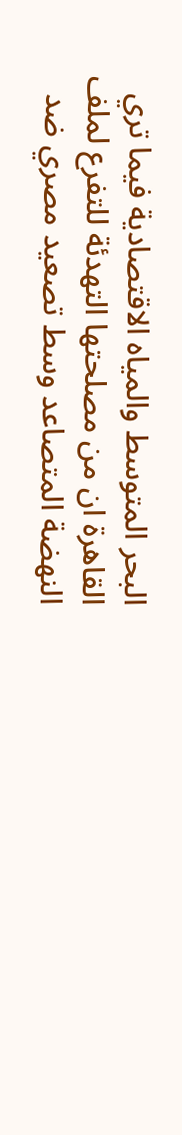البحر المتوسط والمياه الاقتصادية فيما تري القاهرة ان من مصلحتها التهدئة للتفرع لملف النهضة المتصاعد وسط تصعيد مصري ضد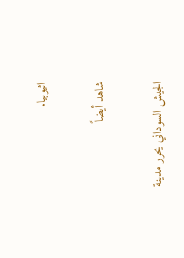اثيوبيا.

شاهد أيضاً

الجيش السوداني يحرر مدينة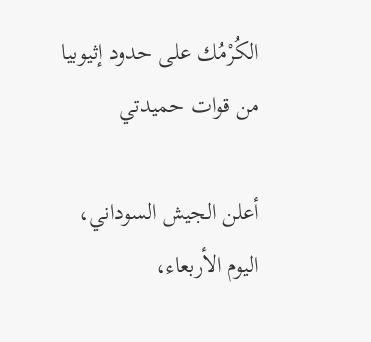الكُرْمُك على حدود إثيوبيا من قوات حميدتي

أعلن الجيش السوداني، اليوم الأربعاء،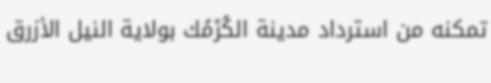تمكنه من استرداد مدينة الكُرْمُك بولاية النيل الأزرق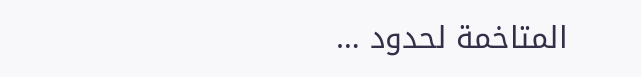المتاخمة لحدود …